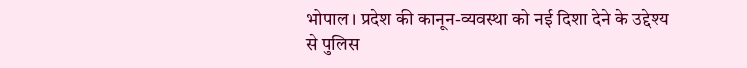भोपाल। प्रदेश की कानून-व्यवस्था को नई दिशा देने के उद्देश्य से पुलिस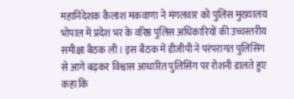महानिदेशक कैलाश मकवाणा ने मंगलवार को पुलिस मुख्यालय भोपाल में प्रदेश भर के वरिष्ठ पुलिस अधिकारियों की उच्चस्तरीय समीक्षा बैठक ली। इस बैठक में डीजीपी ने परंपरागत पुलिसिंग से आगे बढ़कर विश्वास आधारित पुलिसिंग पर रोशनी डालते हुए कहा कि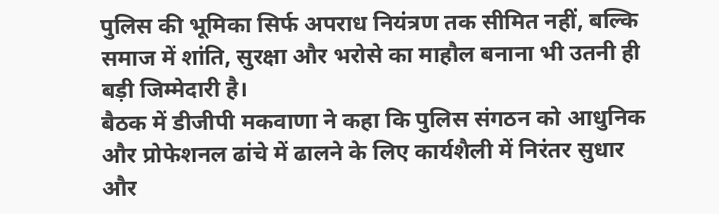पुलिस की भूमिका सिर्फ अपराध नियंत्रण तक सीमित नहीं, बल्कि समाज में शांति, सुरक्षा और भरोसे का माहौल बनाना भी उतनी ही बड़ी जिम्मेदारी है।
बैठक में डीजीपी मकवाणा ने कहा कि पुलिस संगठन को आधुनिक और प्रोफेशनल ढांचे में ढालने के लिए कार्यशैली में निरंतर सुधार और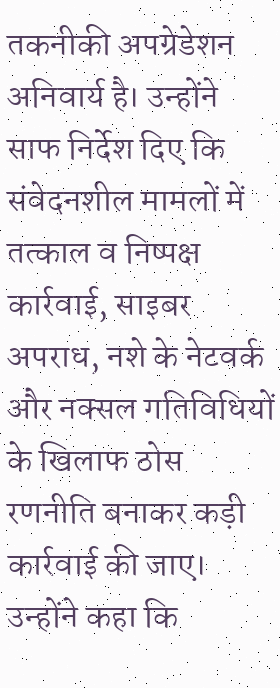तकनीकी अपग्रेडेशन अनिवार्य है। उन्होंने साफ निर्देश दिए कि संवेदनशील मामलों में तत्काल व निष्पक्ष कार्रवाई, साइबर अपराध, नशे के नेटवर्क और नक्सल गतिविधियों के खिलाफ ठोस रणनीति बनाकर कड़ी कार्रवाई की जाए।
उन्होंने कहा कि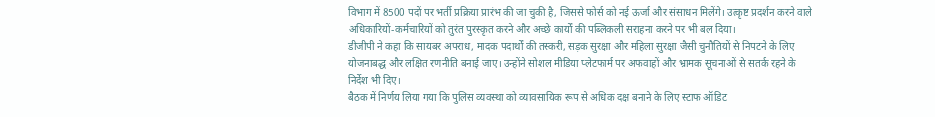विभाग में 8500 पदों पर भर्ती प्रक्रिया प्रारंभ की जा चुकी है, जिससे फोर्स को नई ऊर्जा और संसाधन मिलेंगे। उत्कृष्ट प्रदर्शन करने वाले अधिकारियों-कर्मचारियों को तुरंत पुरस्कृत करने और अच्छे कार्यों की पब्लिकली सराहना करने पर भी बल दिया।
डीजीपी ने कहा कि सायबर अपराध, मादक पदार्थों की तस्करी, सड़क सुरक्षा और महिला सुरक्षा जैसी चुनौतियों से निपटने के लिए योजनाबद्ध और लक्षित रणनीति बनाई जाए। उन्होंने सोशल मीडिया प्लेटफार्म पर अफवाहों और भ्रामक सूचनाओं से सतर्क रहने के निर्देश भी दिए।
बैठक में निर्णय लिया गया कि पुलिस व्यवस्था को व्यावसायिक रूप से अधिक दक्ष बनाने के लिए स्टाफ ऑडिट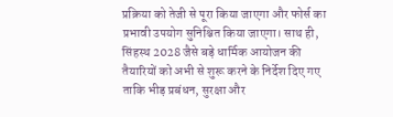प्रक्रिया को तेजी से पूरा किया जाएगा और फोर्स का प्रभावी उपयोग सुनिश्चित किया जाएगा। साथ ही, सिंहस्थ 2028 जैसे बड़े धार्मिक आयोजन की तैयारियों को अभी से शुरू करने के निर्देश दिए गए ताकि भीड़ प्रबंधन, सुरक्षा और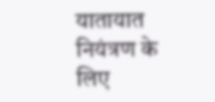यातायात नियंत्रण के लिए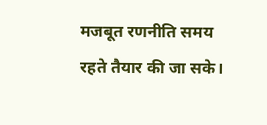मजबूत रणनीति समय रहते तैयार की जा सके।